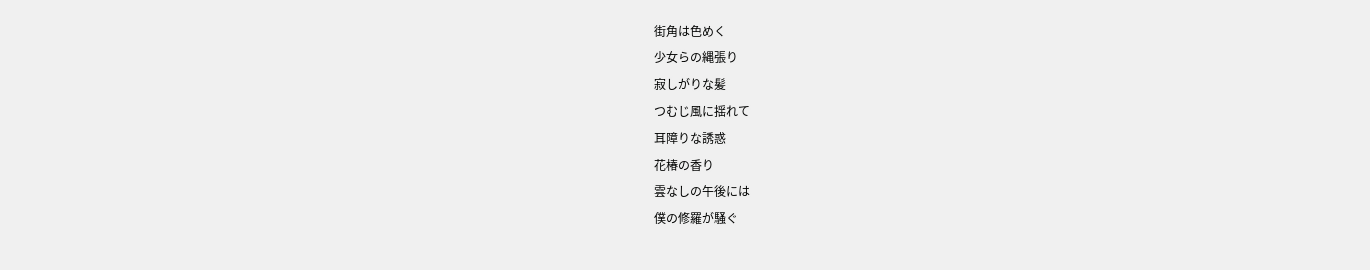街角は色めく
少女らの縄張り
寂しがりな髪
つむじ風に揺れて
耳障りな誘惑
花椿の香り
雲なしの午後には
僕の修羅が騒ぐ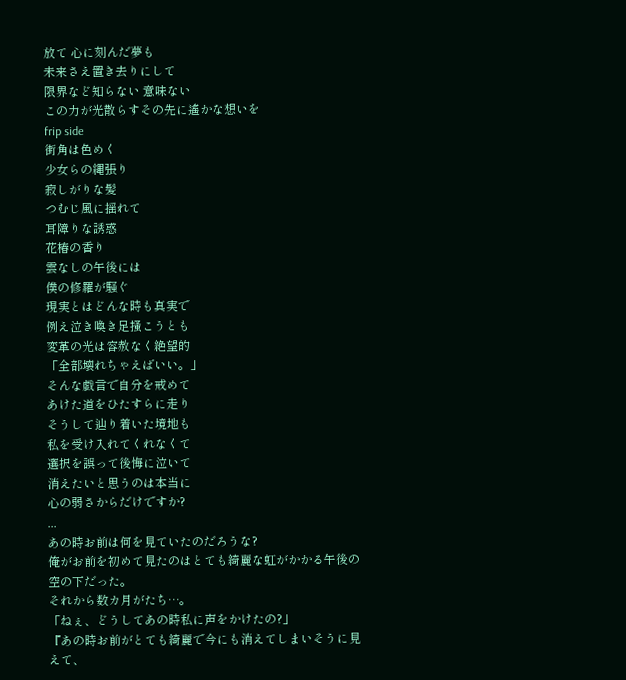放て 心に刻んだ夢も
未来さえ置き去りにして
限界など知らない 意味ない
この力が光散らすその先に遙かな想いを
frip side
街角は色めく
少女らの縄張り
寂しがりな髪
つむじ風に揺れて
耳障りな誘惑
花椿の香り
雲なしの午後には
僕の修羅が騒ぐ
現実とはどんな時も真実で
例え泣き喚き足掻こうとも
変革の光は容赦なく絶望的
「全部壊れちゃえばいい。」
そんな戯言で自分を戒めて
あけた道をひたすらに走り
そうして辿り着いた境地も
私を受け入れてくれなくて
選択を誤って後悔に泣いて
消えたいと思うのは本当に
心の弱さからだけですか?
...
あの時お前は何を見ていたのだろうな?
俺がお前を初めて見たのはとても綺麗な虹がかかる午後の空の下だった。
それから数カ月がたち…。
「ねぇ、どうしてあの時私に声をかけたの?」
『あの時お前がとても綺麗で今にも消えてしまいそうに見えて、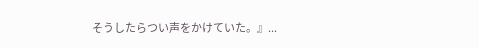そうしたらつい声をかけていた。』...